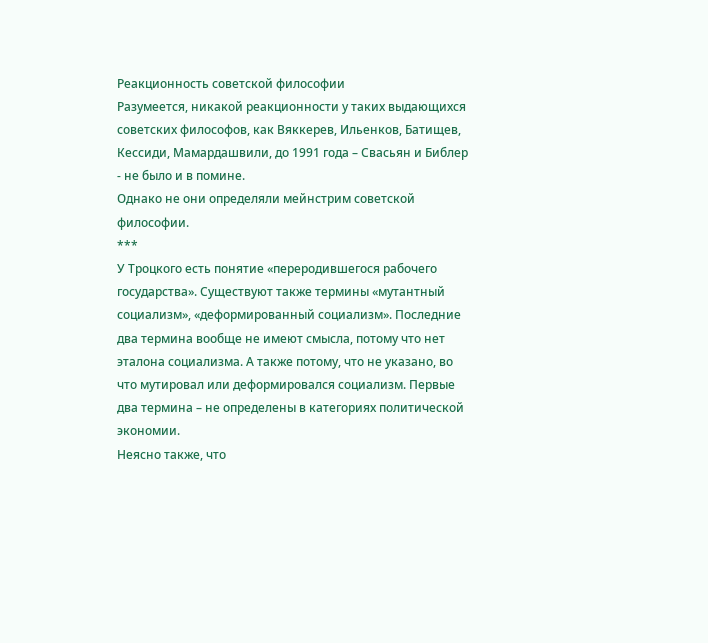Реакционность советской философии
Разумеется, никакой реакционности у таких выдающихся советских философов, как Вяккерев, Ильенков, Батищев, Кессиди, Мамардашвили, до 1991 года – Свасьян и Библер - не было и в помине.
Однако не они определяли мейнстрим советской философии.
***
У Троцкого есть понятие «переродившегося рабочего государства». Существуют также термины «мутантный социализм», «деформированный социализм». Последние два термина вообще не имеют смысла, потому что нет эталона социализма. А также потому, что не указано, во что мутировал или деформировался социализм. Первые два термина – не определены в категориях политической экономии.
Неясно также, что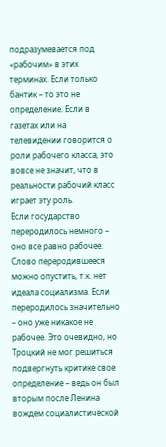подразумевается под «рабочим» в этих терминах. Если только бантик – то это не определение. Если в газетах или на телевидении говорится о роли рабочего класса, это вовсе не значит, что в реальности рабочий класс играет эту роль.
Если государство переродилось немного – оно все равно рабочее. Слово переродившееся можно опустить, т.к. нет идеала социализма. Если переродилось значительно – оно уже никакое не рабочее. Это очевидно, но Троцкий не мог решиться подвергнуть критике свое определение – ведь он был вторым после Ленина вождем социалистической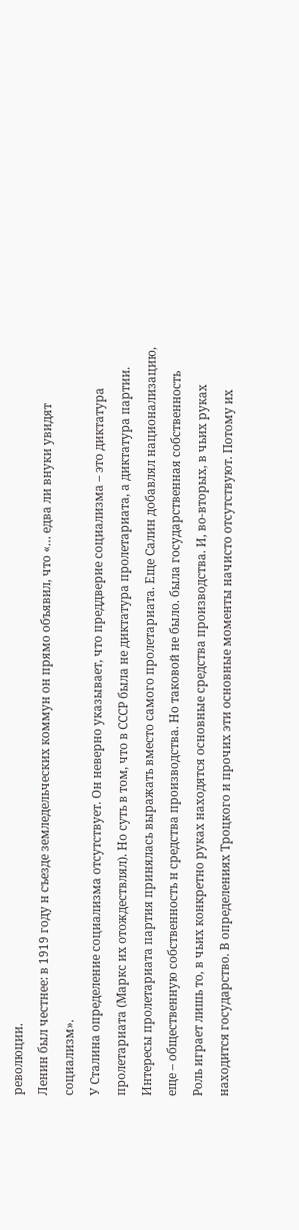революции.
Ленин был честнее: в 1919 году н съезде земледельческих коммун он прямо объявил, что «… едва ли внуки увидят социализм».
У Сталина определение социализма отсутствует. Он неверно указывает, что преддверие социализма – это диктатура пролетариата (Маркс их отождествлял). Но суть в том, что в СССР была не диктатура пролетариата, а диктатура партии. Интересы пролетариата партия принялась выражать вместо самого пролетариата. Еще Салин добавлял национализацию, еще – общественную собственность н средства производства. Но таковой не было. была государственная собственность
Роль играет лишь то, в чьих конкретно руках находятся основные средства производства. И, во-вторых, в чьих руках находится государство. В определениях Троцкого и прочих эти основные моменты начисто отсутствуют. Потому их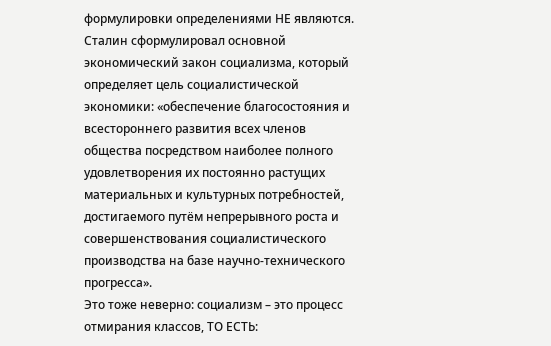формулировки определениями НЕ являются.
Сталин сформулировал основной экономический закон социализма, который определяет цель социалистической экономики: «обеспечение благосостояния и всестороннего развития всех членов общества посредством наиболее полного удовлетворения их постоянно растущих материальных и культурных потребностей, достигаемого путём непрерывного роста и совершенствования социалистического производства на базе научно-технического прогресса».
Это тоже неверно: социализм – это процесс отмирания классов, ТО ЕСТЬ: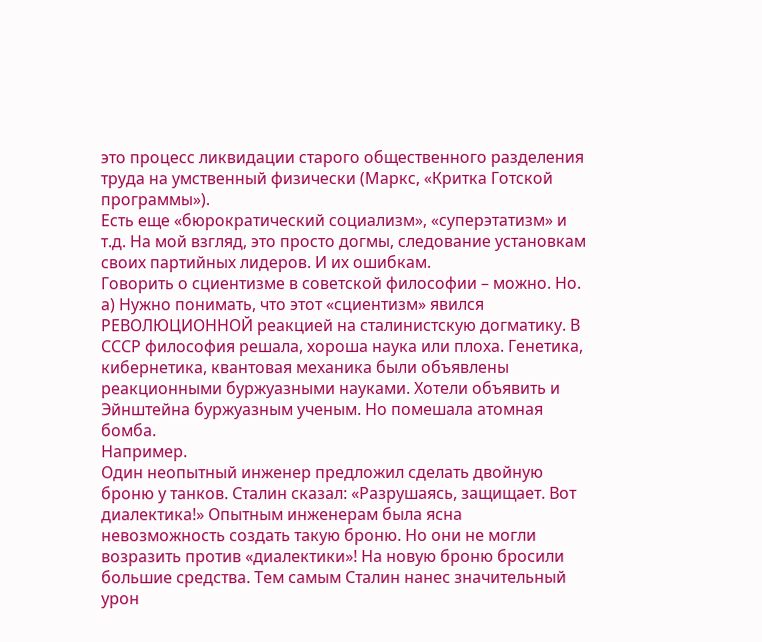это процесс ликвидации старого общественного разделения труда на умственный физически (Маркс, «Критка Готской программы»).
Есть еще «бюрократический социализм», «суперэтатизм» и т.д. На мой взгляд, это просто догмы, следование установкам своих партийных лидеров. И их ошибкам.
Говорить о сциентизме в советской философии – можно. Но.
а) Нужно понимать, что этот «сциентизм» явился РЕВОЛЮЦИОННОЙ реакцией на сталинистскую догматику. В СССР философия решала, хороша наука или плоха. Генетика, кибернетика, квантовая механика были объявлены реакционными буржуазными науками. Хотели объявить и Эйнштейна буржуазным ученым. Но помешала атомная бомба.
Например.
Один неопытный инженер предложил сделать двойную броню у танков. Сталин сказал: «Разрушаясь, защищает. Вот диалектика!» Опытным инженерам была ясна невозможность создать такую броню. Но они не могли возразить против «диалектики»! На новую броню бросили большие средства. Тем самым Сталин нанес значительный урон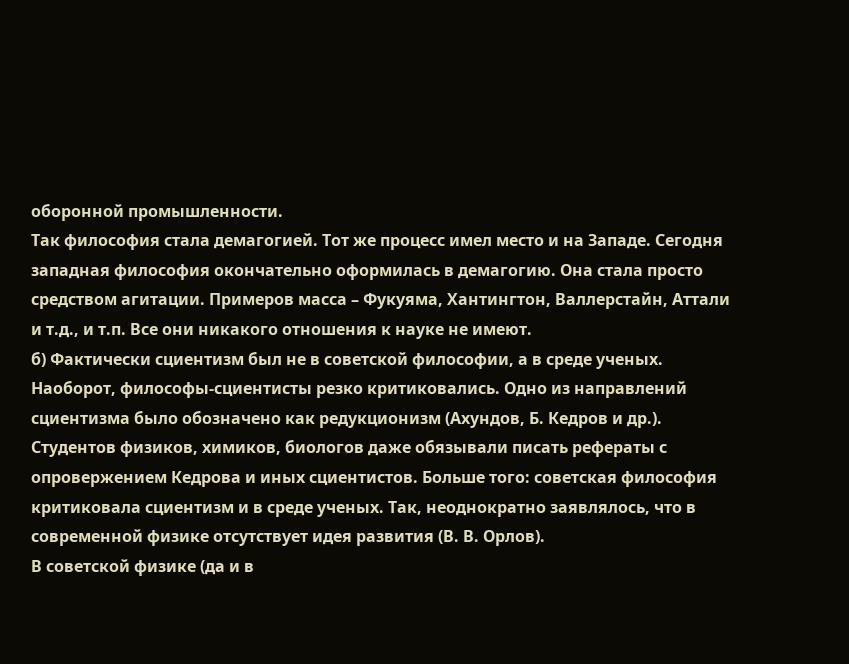оборонной промышленности.
Так философия стала демагогией. Тот же процесс имел место и на Западе. Сегодня западная философия окончательно оформилась в демагогию. Она стала просто средством агитации. Примеров масса – Фукуяма, Хантингтон, Валлерстайн, Аттали и т.д., и т.п. Все они никакого отношения к науке не имеют.
б) Фактически сциентизм был не в советской философии, а в среде ученых. Наоборот, философы-сциентисты резко критиковались. Одно из направлений сциентизма было обозначено как редукционизм (Ахундов, Б. Кедров и др.). Студентов физиков, химиков, биологов даже обязывали писать рефераты с опровержением Кедрова и иных сциентистов. Больше того: советская философия критиковала сциентизм и в среде ученых. Так, неоднократно заявлялось, что в современной физике отсутствует идея развития (В. В. Орлов).
В советской физике (да и в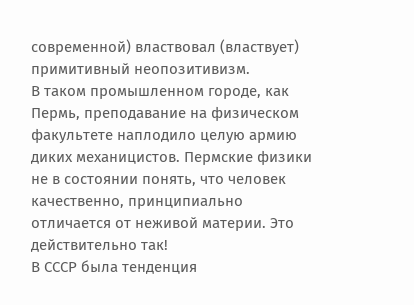современной) властвовал (властвует) примитивный неопозитивизм.
В таком промышленном городе, как Пермь, преподавание на физическом факультете наплодило целую армию диких механицистов. Пермские физики не в состоянии понять, что человек качественно, принципиально отличается от неживой материи. Это действительно так!
В СССР была тенденция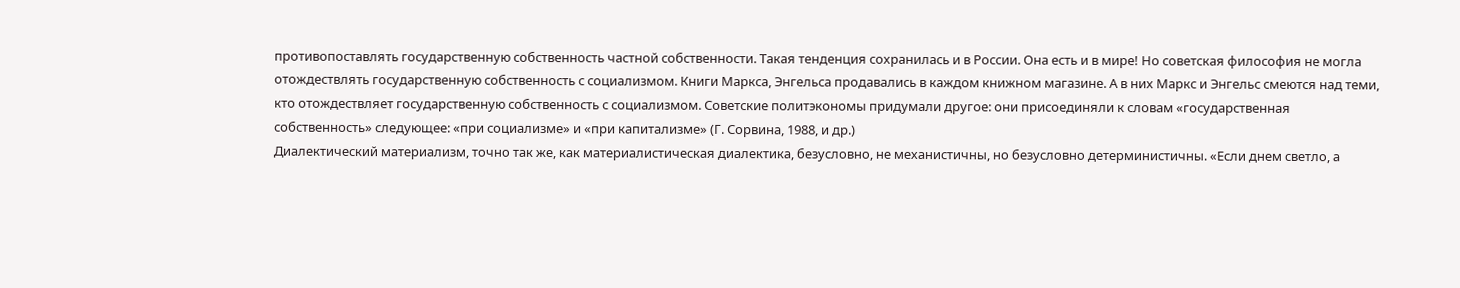противопоставлять государственную собственность частной собственности. Такая тенденция сохранилась и в России. Она есть и в мире! Но советская философия не могла отождествлять государственную собственность с социализмом. Книги Маркса, Энгельса продавались в каждом книжном магазине. А в них Маркс и Энгельс смеются над теми, кто отождествляет государственную собственность с социализмом. Советские политэкономы придумали другое: они присоединяли к словам «государственная собственность» следующее: «при социализме» и «при капитализме» (Г. Сорвина, 1988, и др.)
Диалектический материализм, точно так же, как материалистическая диалектика, безусловно, не механистичны, но безусловно детерминистичны. «Если днем светло, а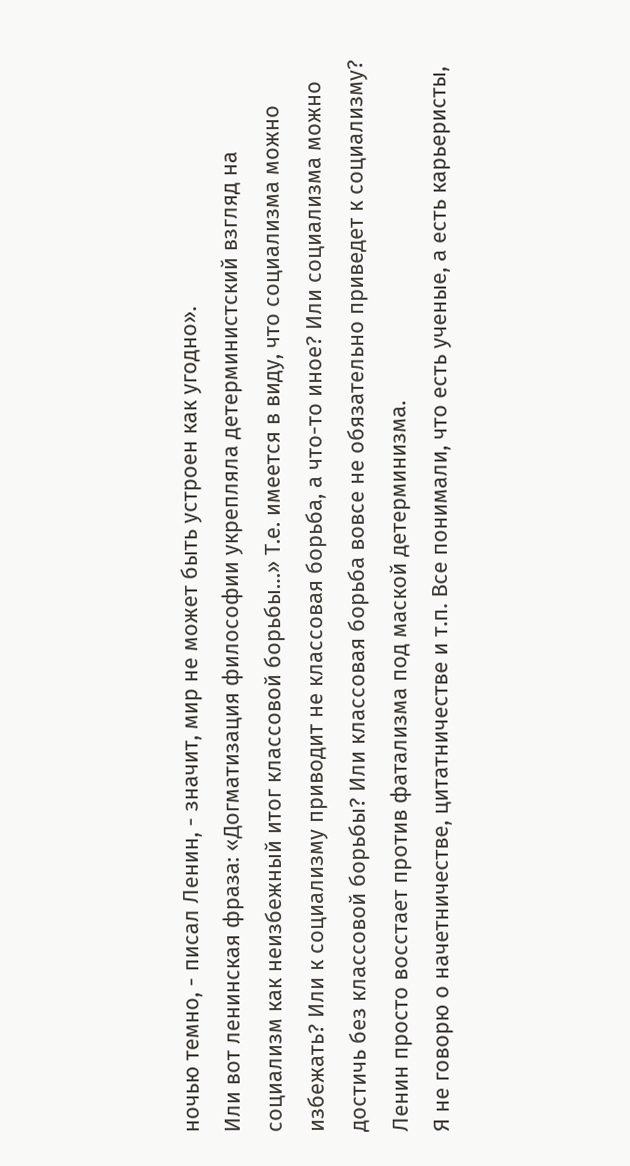ночью темно, - писал Ленин, - значит, мир не может быть устроен как угодно».
Или вот ленинская фраза: «Догматизация философии укрепляла детерминистский взгляд на социализм как неизбежный итог классовой борьбы…» Т.е. имеется в виду, что социализма можно избежать? Или к социализму приводит не классовая борьба, а что-то иное? Или социализма можно достичь без классовой борьбы? Или классовая борьба вовсе не обязательно приведет к социализму?
Ленин просто восстает против фатализма под маской детерминизма.
Я не говорю о начетничестве, цитатничестве и т.п. Все понимали, что есть ученые, а есть карьеристы,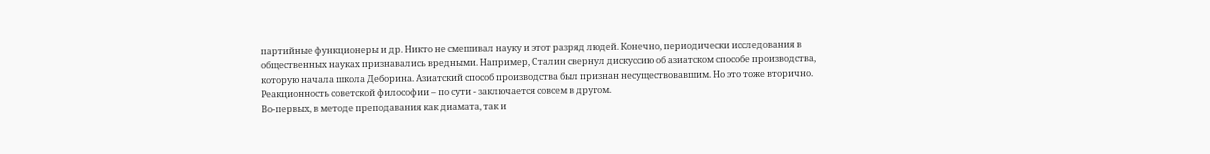партийные функционеры и др. Никто не смешивал науку и этот разряд людей. Конечно, периодически исследования в общественных науках признавались вредными. Например, Сталин свернул дискуссию об азиатском способе производства, которую начала школа Деборина. Азиатский способ производства был признан несуществовавшим. Но это тоже вторично.
Реакционность советской философии – по сути - заключается совсем в другом.
Во-первых, в методе преподавания как диамата, так и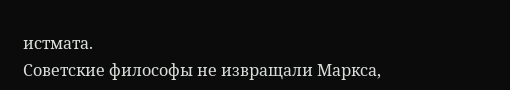истмата.
Советские философы не извращали Маркса,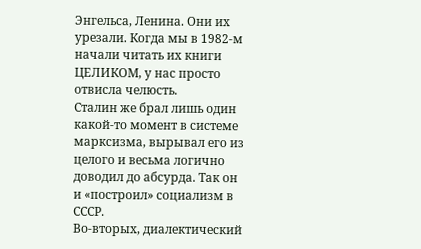Энгельса, Ленина. Они их урезали. Когда мы в 1982-м начали читать их книги ЦЕЛИКОМ, у нас просто отвисла челюсть.
Сталин же брал лишь один какой-то момент в системе марксизма, вырывал его из целого и весьма логично доводил до абсурда. Так он и «построил» социализм в СССР.
Во-вторых, диалектический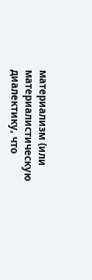материализм (или материалистическую диалектику, что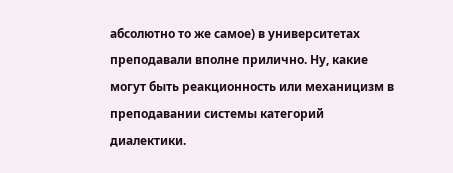абсолютно то же самое) в университетах преподавали вполне прилично. Ну, какие могут быть реакционность или механицизм в преподавании системы категорий диалектики.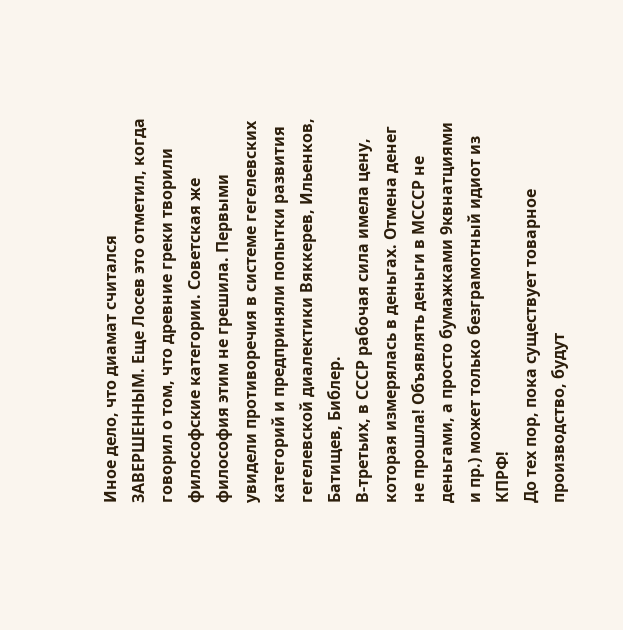Иное дело, что диамат считался ЗАВЕРШЕННЫМ. Еще Лосев это отметил, когда говорил о том, что древние греки творили философские категории. Советская же философия этим не грешила. Первыми увидели противоречия в системе гегелевских категорий и предприняли попытки развития гегелевской диалектики Вяккерев, Ильенков, Батищев, Библер.
В-третьих, в СССР рабочая сила имела цену, которая измерялась в деньгах. Отмена денег не прошла! Объявлять деньги в МСССР не деньгами, а просто бумажками 9квнатциями и пр.) может только безграмотный идиот из КПРФ!
До тех пор, пока существует товарное производство, будут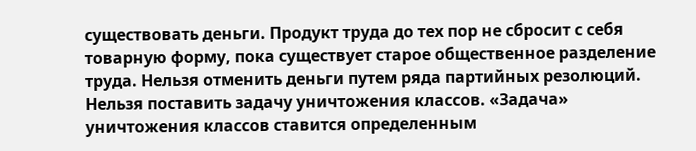существовать деньги. Продукт труда до тех пор не сбросит с себя товарную форму, пока существует старое общественное разделение труда. Нельзя отменить деньги путем ряда партийных резолюций. Нельзя поставить задачу уничтожения классов. «Задача» уничтожения классов ставится определенным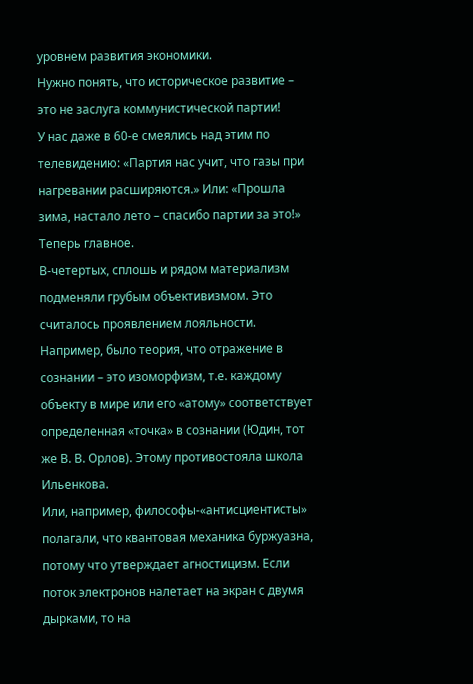уровнем развития экономики.
Нужно понять, что историческое развитие – это не заслуга коммунистической партии!
У нас даже в 60-е смеялись над этим по телевидению: «Партия нас учит, что газы при нагревании расширяются.» Или: «Прошла зима, настало лето – спасибо партии за это!»
Теперь главное.
В-четертых, сплошь и рядом материализм подменяли грубым объективизмом. Это считалось проявлением лояльности. Например, было теория, что отражение в сознании – это изоморфизм, т.е. каждому объекту в мире или его «атому» соответствует определенная «точка» в сознании (Юдин, тот же В. В. Орлов). Этому противостояла школа Ильенкова.
Или, например, философы-«антисциентисты» полагали, что квантовая механика буржуазна, потому что утверждает агностицизм. Если поток электронов налетает на экран с двумя дырками, то на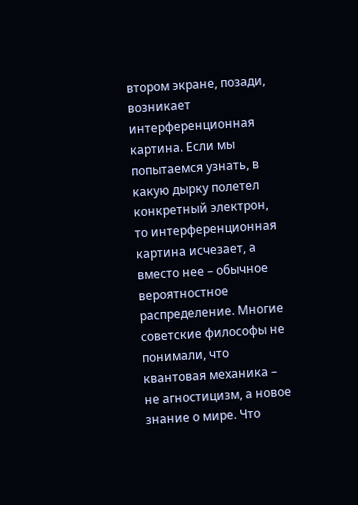втором экране, позади, возникает интерференционная картина. Если мы попытаемся узнать, в какую дырку полетел конкретный электрон, то интерференционная картина исчезает, а вместо нее – обычное вероятностное распределение. Многие советские философы не понимали, что квантовая механика – не агностицизм, а новое знание о мире. Что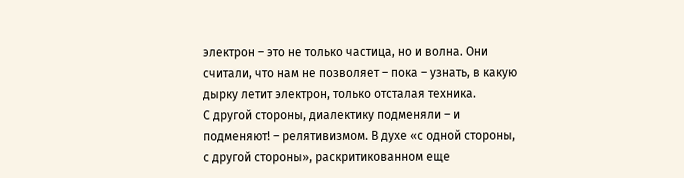электрон – это не только частица, но и волна. Они считали, что нам не позволяет – пока – узнать, в какую дырку летит электрон, только отсталая техника.
С другой стороны, диалектику подменяли – и подменяют! – релятивизмом. В духе «с одной стороны, с другой стороны», раскритикованном еще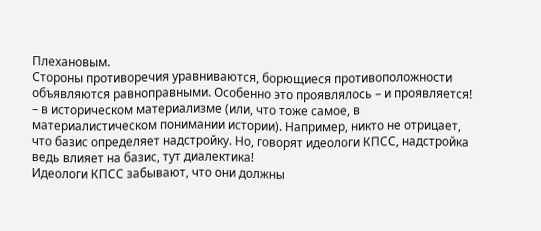Плехановым.
Стороны противоречия уравниваются, борющиеся противоположности объявляются равноправными. Особенно это проявлялось – и проявляется! – в историческом материализме (или, что тоже самое, в материалистическом понимании истории). Например, никто не отрицает, что базис определяет надстройку. Но, говорят идеологи КПСС, надстройка ведь влияет на базис, тут диалектика!
Идеологи КПСС забывают, что они должны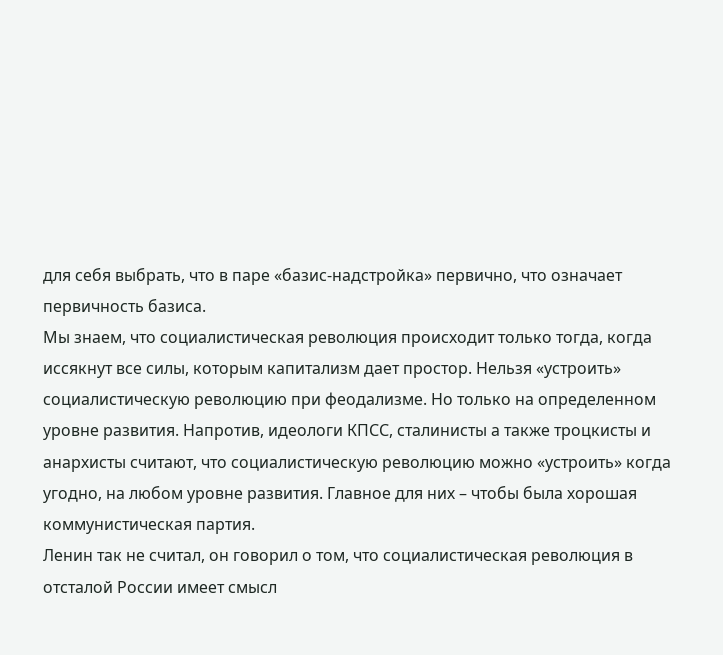для себя выбрать, что в паре «базис-надстройка» первично, что означает первичность базиса.
Мы знаем, что социалистическая революция происходит только тогда, когда иссякнут все силы, которым капитализм дает простор. Нельзя «устроить» социалистическую революцию при феодализме. Но только на определенном уровне развития. Напротив, идеологи КПСС, сталинисты а также троцкисты и анархисты считают, что социалистическую революцию можно «устроить» когда угодно, на любом уровне развития. Главное для них – чтобы была хорошая коммунистическая партия.
Ленин так не считал, он говорил о том, что социалистическая революция в отсталой России имеет смысл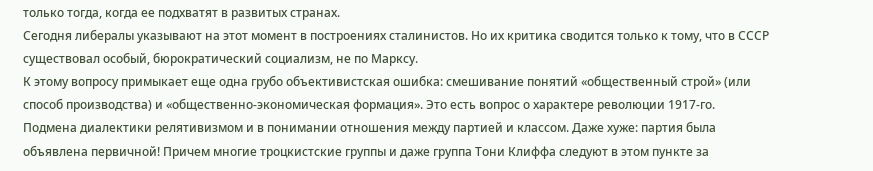только тогда, когда ее подхватят в развитых странах.
Сегодня либералы указывают на этот момент в построениях сталинистов. Но их критика сводится только к тому, что в СССР существовал особый, бюрократический социализм, не по Марксу.
К этому вопросу примыкает еще одна грубо объективистская ошибка: смешивание понятий «общественный строй» (или способ производства) и «общественно-экономическая формация». Это есть вопрос о характере революции 1917-го.
Подмена диалектики релятивизмом и в понимании отношения между партией и классом. Даже хуже: партия была объявлена первичной! Причем многие троцкистские группы и даже группа Тони Клиффа следуют в этом пункте за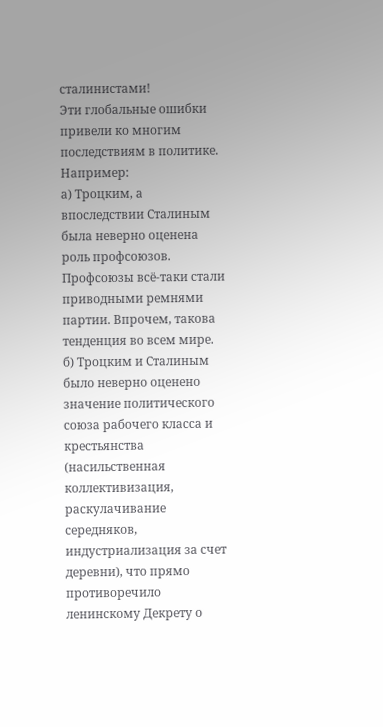сталинистами!
Эти глобальные ошибки привели ко многим последствиям в политике. Например:
а) Троцким, а впоследствии Сталиным была неверно оценена роль профсоюзов. Профсоюзы всё-таки стали приводными ремнями партии. Впрочем, такова тенденция во всем мире.
б) Троцким и Сталиным было неверно оценено значение политического союза рабочего класса и крестьянства (насильственная коллективизация, раскулачивание середняков, индустриализация за счет деревни), что прямо противоречило ленинскому Декрету о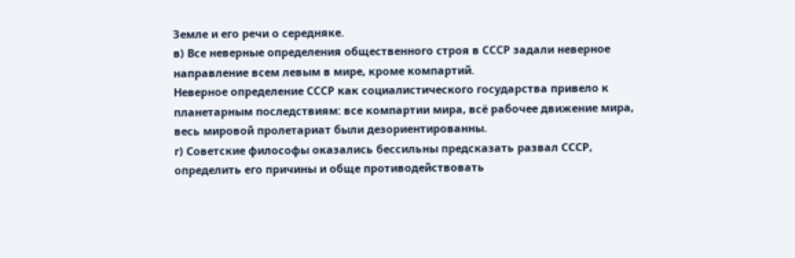Земле и его речи о середняке.
в) Все неверные определения общественного строя в СССР задали неверное направление всем левым в мире, кроме компартий.
Неверное определение СССР как социалистического государства привело к планетарным последствиям: все компартии мира, всё рабочее движение мира, весь мировой пролетариат были дезориентированны.
г) Советские философы оказались бессильны предсказать развал СССР, определить его причины и обще противодействовать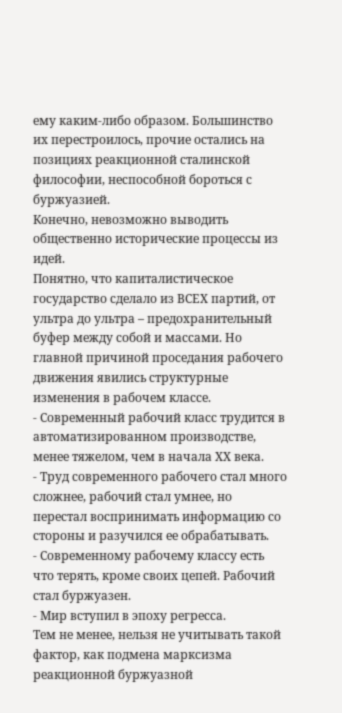ему каким-либо образом. Большинство их перестроилось, прочие остались на позициях реакционной сталинской философии, неспособной бороться с буржуазией.
Конечно, невозможно выводить общественно исторические процессы из идей.
Понятно, что капиталистическое государство сделало из ВСЕХ партий, от ультра до ультра – предохранительный буфер между собой и массами. Но главной причиной проседания рабочего движения явились структурные изменения в рабочем классе.
- Современный рабочий класс трудится в автоматизированном производстве, менее тяжелом, чем в начала ХХ века.
- Труд современного рабочего стал много сложнее, рабочий стал умнее, но перестал воспринимать информацию со стороны и разучился ее обрабатывать.
- Современному рабочему классу есть что терять, кроме своих цепей. Рабочий стал буржуазен.
- Мир вступил в эпоху регресса.
Тем не менее, нельзя не учитывать такой фактор, как подмена марксизма реакционной буржуазной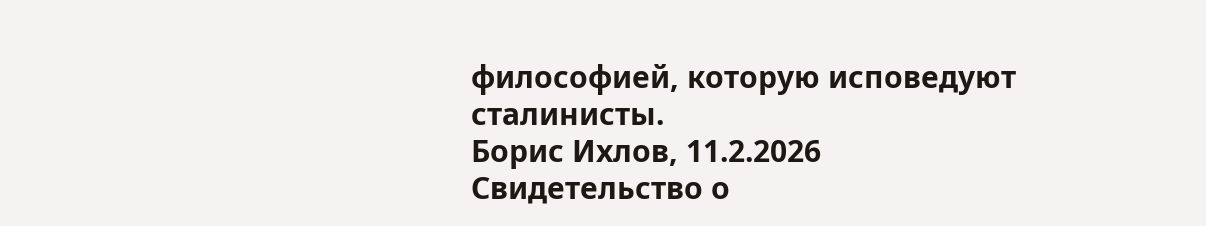философией, которую исповедуют сталинисты.
Борис Ихлов, 11.2.2026
Свидетельство о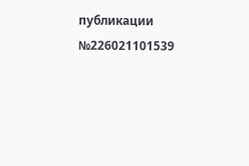публикации №226021101539